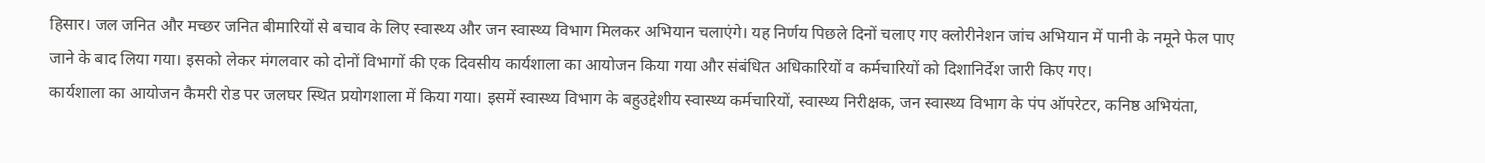हिसार। जल जनित और मच्छर जनित बीमारियों से बचाव के लिए स्वास्थ्य और जन स्वास्थ्य विभाग मिलकर अभियान चलाएंगे। यह निर्णय पिछले दिनों चलाए गए क्लोरीनेशन जांच अभियान में पानी के नमूने फेल पाए जाने के बाद लिया गया। इसको लेकर मंगलवार को दोनों विभागों की एक दिवसीय कार्यशाला का आयोजन किया गया और संबंधित अधिकारियों व कर्मचारियों को दिशानिर्देश जारी किए गए।
कार्यशाला का आयोजन कैमरी रोड पर जलघर स्थित प्रयोगशाला में किया गया। इसमें स्वास्थ्य विभाग के बहुउद्देशीय स्वास्थ्य कर्मचारियों, स्वास्थ्य निरीक्षक, जन स्वास्थ्य विभाग के पंप ऑपरेटर, कनिष्ठ अभियंता,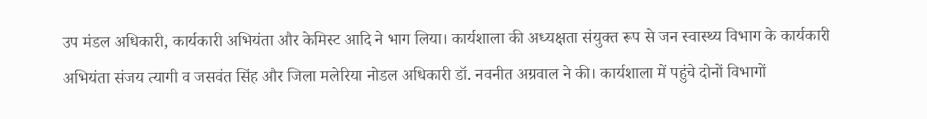उप मंडल अधिकारी, कार्यकारी अभियंता और केमिस्ट आदि ने भाग लिया। कार्यशाला की अध्यक्षता संयुक्त रूप से जन स्वास्थ्य विभाग के कार्यकारी अभियंता संजय त्यागी व जसवंत सिंह और जिला मलेरिया नोडल अधिकारी डॉ. नवनीत अग्रवाल ने की। कार्यशाला में पहुंचे दोनों विभागों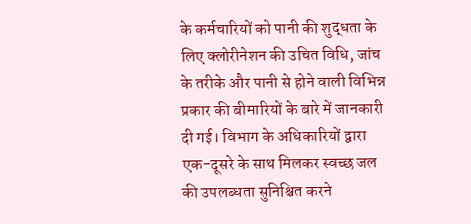के कर्मचारियों को पानी की शुद्धता के लिए क्लोरीनेशन की उचित विधि, जांच के तरीके और पानी से होने वाली विभिन्न प्रकार की बीमारियों के बारे में जानकारी दी गई। विभाग के अधिकारियों द्वारा एक-दूसरे के साथ मिलकर स्वच्छ जल की उपलब्धता सुनिश्चित करने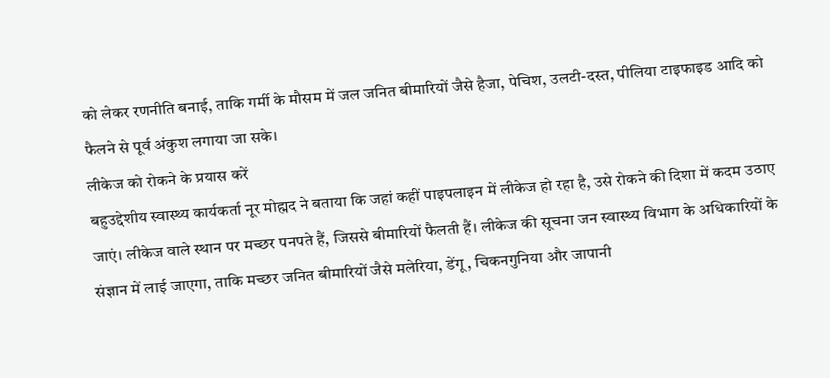को लेकर रणनीति बनाई, ताकि गर्मी के मौसम में जल जनित बीमारियों जैसे हैजा, पेचिश, उलटी-दस्त, पीलिया टाइफाइड आदि को फैलने से पूर्व अंकुश लगाया जा सके।
लीकेज को रोकने के प्रयास करें
बहुउद्देशीय स्वास्थ्य कार्यकर्ता नूर मोह्मद ने बताया कि जहां कहीं पाइपलाइन में लीकेज हो रहा है, उसे रोकने की दिशा में कदम उठाए जाएं। लीकेज वाले स्थान पर मच्छर पनपते हैं, जिससे बीमारियों फैलती हैं। लीकेज की सूचना जन स्वास्थ्य विभाग के अधिकारियों के संज्ञान में लाई जाएगा, ताकि मच्छर जनित बीमारियों जैसे मलेरिया, डेंगू, चिकनगुनिया और जापानी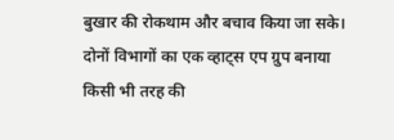बुखार की रोकथाम और बचाव किया जा सके।
दोनों विभागों का एक व्हाट्स एप ग्रुप बनाया
किसी भी तरह की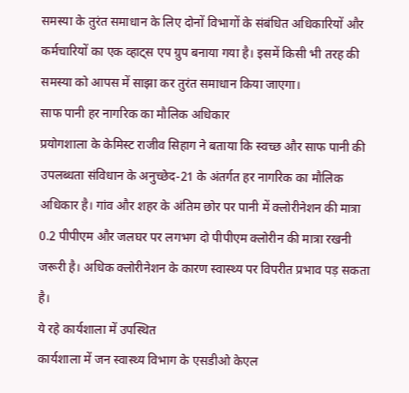समस्या के तुरंत समाधान के लिए दोनों विभागों के संबंधित अधिकारियों और कर्मचारियों का एक व्हाट्स एप ग्रुप बनाया गया है। इसमें किसी भी तरह की समस्या को आपस में साझा कर तुरंत समाधान किया जाएगा।
साफ पानी हर नागरिक का मौलिक अधिकार
प्रयोगशाला के केमिस्ट राजीव सिहाग ने बताया कि स्वच्छ और साफ पानी की उपलब्धता संविधान के अनुच्छेद-21 के अंतर्गत हर नागरिक का मौलिक अधिकार है। गांव और शहर के अंतिम छोर पर पानी में क्लोरीनेशन की मात्रा 0.2 पीपीएम और जलघर पर लगभग दो पीपीएम क्लोरीन की मात्रा रखनी जरूरी है। अधिक क्लोरीनेशन के कारण स्वास्थ्य पर विपरीत प्रभाव पड़ सकता है।
ये रहे कार्यशाला में उपस्थित
कार्यशाला में जन स्वास्थ्य विभाग के एसडीओ केएल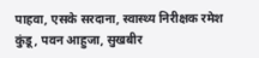पाहवा, एसके सरदाना, स्वास्थ्य निरीक्षक रमेश कुंडू, पवन आहुजा, सुखबीर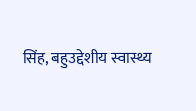सिंह, बहुउद्देशीय स्वास्थ्य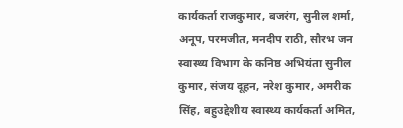कार्यकर्ता राजकुमार, बजरंग, सुनील शर्मा, अनूप, परमजीत, मनदीप राठी, सौरभ जन स्वास्थ्य विभाग के कनिष्ठ अभियंता सुनील कुमार, संजय दूहन, नरेश कुमार, अमरीक सिंह, बहुउद्देशीय स्वास्थ्य कार्यकर्ता अमित,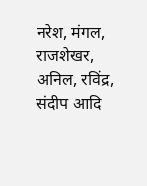नरेश, मंगल, राजशेखर, अनिल, रविंद्र, संदीप आदि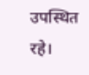उपस्थित रहे।